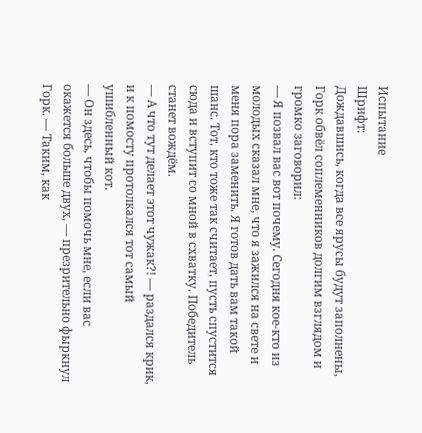Испытание
Шрифт:
Дождавшись, когда все ярусы будут заполнены, Горк обвёл соплеменников долгим взглядом и громко заговорил:
— Я позвал вас вот почему. Сегодня кое-кто из молодых сказал мне, что я зажился на свете и меня пора заменить. Я готов дать вам такой шанс. Тот, кто тоже так считает, пусть спустится сюда и вступит со мной в схватку. Победитель станет вождём.
— А что тут делает этот чужак?! — раздался крик, и к помосту протолкался тот самый ушибленный кот.
— Он здесь, чтобы помочь мне, если вас окажется больше двух, — презрительно фыркнул Горк. — Таким, как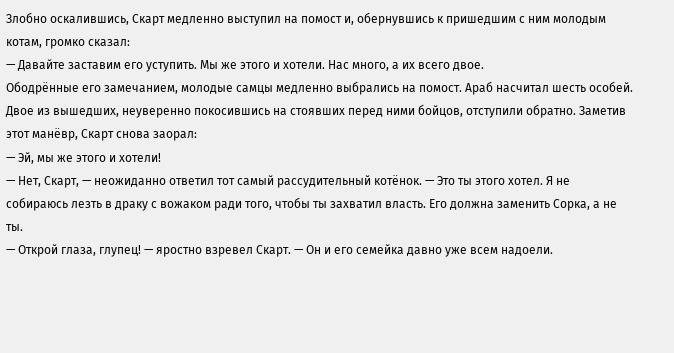Злобно оскалившись, Скарт медленно выступил на помост и, обернувшись к пришедшим с ним молодым котам, громко сказал:
— Давайте заставим его уступить. Мы же этого и хотели. Нас много, а их всего двое.
Ободрённые его замечанием, молодые самцы медленно выбрались на помост. Араб насчитал шесть особей. Двое из вышедших, неуверенно покосившись на стоявших перед ними бойцов, отступили обратно. Заметив этот манёвр, Скарт снова заорал:
— Эй, мы же этого и хотели!
— Нет, Скарт, — неожиданно ответил тот самый рассудительный котёнок. — Это ты этого хотел. Я не собираюсь лезть в драку с вожаком ради того, чтобы ты захватил власть. Его должна заменить Сорка, а не ты.
— Открой глаза, глупец! — яростно взревел Скарт. — Он и его семейка давно уже всем надоели.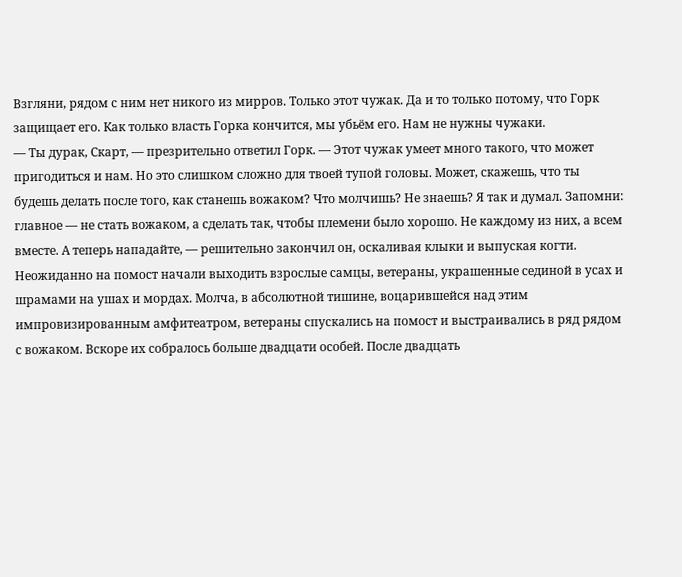Взгляни, рядом с ним нет никого из мирров. Только этот чужак. Да и то только потому, что Горк защищает его. Как только власть Горка кончится, мы убьём его. Нам не нужны чужаки.
— Ты дурак, Скарт, — презрительно ответил Горк. — Этот чужак умеет много такого, что может пригодиться и нам. Но это слишком сложно для твоей тупой головы. Может, скажешь, что ты будешь делать после того, как станешь вожаком? Что молчишь? Не знаешь? Я так и думал. Запомни: главное — не стать вожаком, а сделать так, чтобы племени было хорошо. Не каждому из них, а всем вместе. А теперь нападайте, — решительно закончил он, оскаливая клыки и выпуская когти.
Неожиданно на помост начали выходить взрослые самцы, ветераны, украшенные сединой в усах и шрамами на ушах и мордах. Молча, в абсолютной тишине, воцарившейся над этим импровизированным амфитеатром, ветераны спускались на помост и выстраивались в ряд рядом с вожаком. Вскоре их собралось больше двадцати особей. После двадцать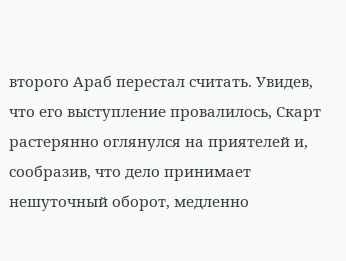второго Араб перестал считать. Увидев, что его выступление провалилось, Скарт растерянно оглянулся на приятелей и, сообразив, что дело принимает нешуточный оборот, медленно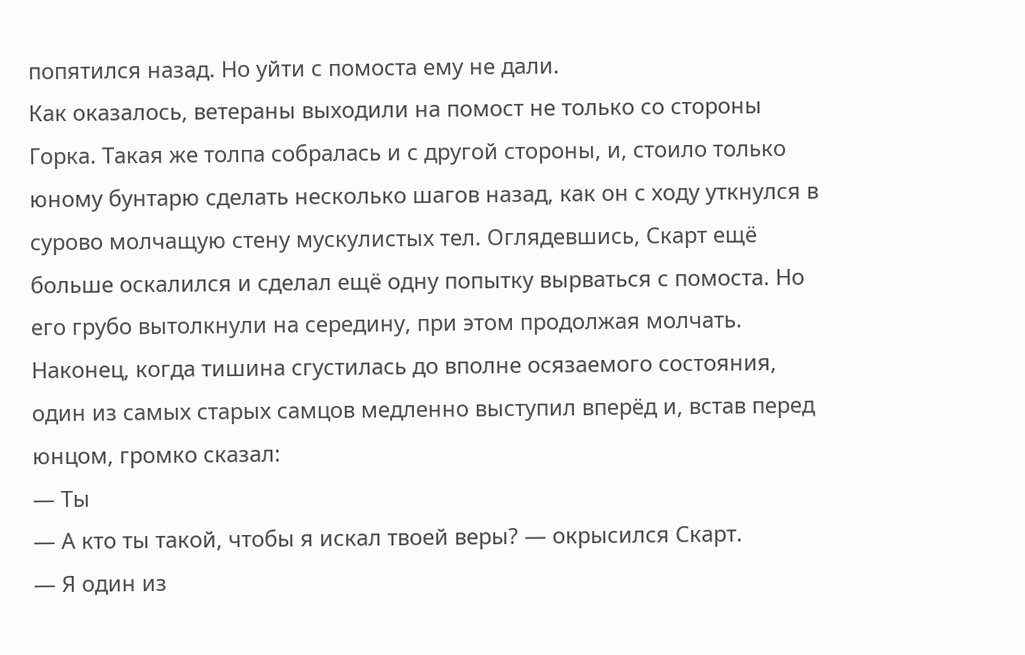попятился назад. Но уйти с помоста ему не дали.
Как оказалось, ветераны выходили на помост не только со стороны Горка. Такая же толпа собралась и с другой стороны, и, стоило только юному бунтарю сделать несколько шагов назад, как он с ходу уткнулся в сурово молчащую стену мускулистых тел. Оглядевшись, Скарт ещё больше оскалился и сделал ещё одну попытку вырваться с помоста. Но его грубо вытолкнули на середину, при этом продолжая молчать. Наконец, когда тишина сгустилась до вполне осязаемого состояния, один из самых старых самцов медленно выступил вперёд и, встав перед юнцом, громко сказал:
— Ты
— А кто ты такой, чтобы я искал твоей веры? — окрысился Скарт.
— Я один из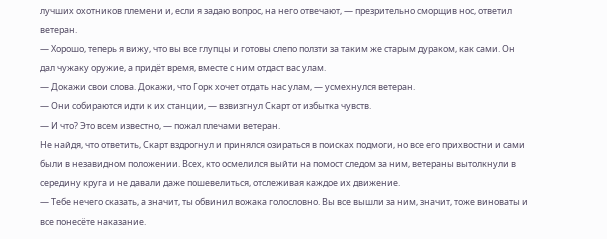лучших охотников племени и, если я задаю вопрос, на него отвечают, — презрительно сморщив нос, ответил ветеран.
— Хорошо, теперь я вижу, что вы все глупцы и готовы слепо ползти за таким же старым дураком, как сами. Он дал чужаку оружие, а придёт время, вместе с ним отдаст вас улам.
— Докажи свои слова. Докажи, что Горк хочет отдать нас улам, — усмехнулся ветеран.
— Они собираются идти к их станции, — взвизгнул Скарт от избытка чувств.
— И что? Это всем известно, — пожал плечами ветеран.
Не найдя, что ответить, Скарт вздрогнул и принялся озираться в поисках подмоги, но все его прихвостни и сами были в незавидном положении. Всех, кто осмелился выйти на помост следом за ним, ветераны вытолкнули в середину круга и не давали даже пошевелиться, отслеживая каждое их движение.
— Тебе нечего сказать, а значит, ты обвинил вожака голословно. Вы все вышли за ним, значит, тоже виноваты и все понесёте наказание.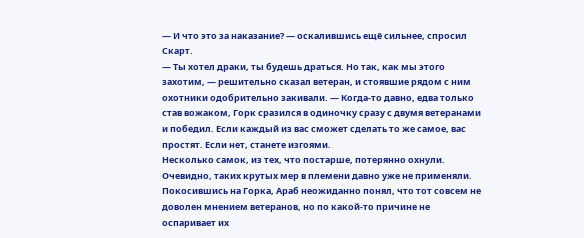— И что это за наказание? — оскалившись ещё сильнее, спросил Скарт.
— Ты хотел драки, ты будешь драться. Но так, как мы этого захотим, — решительно сказал ветеран, и стоявшие рядом с ним охотники одобрительно закивали. — Когда-то давно, едва только став вожаком, Горк сразился в одиночку сразу с двумя ветеранами и победил. Если каждый из вас сможет сделать то же самое, вас простят. Если нет, станете изгоями.
Несколько самок, из тех, что постарше, потерянно охнули. Очевидно, таких крутых мер в племени давно уже не применяли. Покосившись на Горка, Араб неожиданно понял, что тот совсем не доволен мнением ветеранов, но по какой-то причине не оспаривает их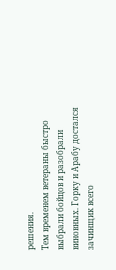решения.
Тем временем ветераны быстро выбрали бойцов и разобрали виновных. Горку и Арабу достался зачинщик всего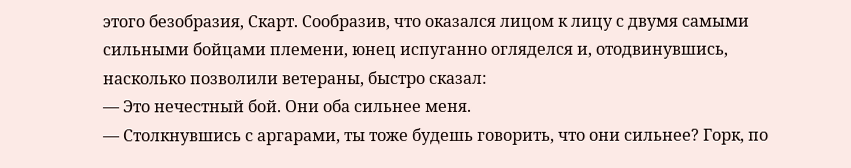этого безобразия, Скарт. Сообразив, что оказался лицом к лицу с двумя самыми сильными бойцами племени, юнец испуганно огляделся и, отодвинувшись, насколько позволили ветераны, быстро сказал:
— Это нечестный бой. Они оба сильнее меня.
— Столкнувшись с аргарами, ты тоже будешь говорить, что они сильнее? Горк, по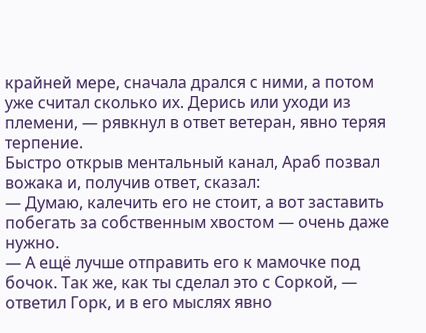крайней мере, сначала дрался с ними, а потом уже считал сколько их. Дерись или уходи из племени, — рявкнул в ответ ветеран, явно теряя терпение.
Быстро открыв ментальный канал, Араб позвал вожака и, получив ответ, сказал:
— Думаю, калечить его не стоит, а вот заставить побегать за собственным хвостом — очень даже нужно.
— А ещё лучше отправить его к мамочке под бочок. Так же, как ты сделал это с Соркой, — ответил Горк, и в его мыслях явно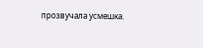прозвучала усмешка.